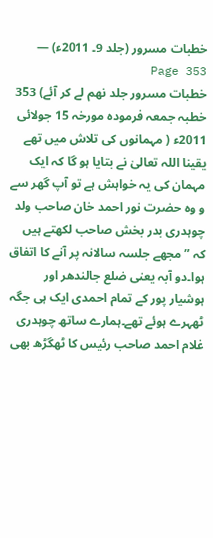خطبات مسرور (جلد 9۔ 2011ء) — Page 353
خطبات مسرور جلد نهم لے کر آئے) 353 خطبہ جمعہ فرمودہ مورخہ 15 جولائی 2011ء ( مہمانوں کی تلاش میں تھے یقینا اللہ تعالیٰ نے بتایا ہو گا کہ ایک مہمان کی یہ خواہش ہے تو آپ گھر سے و وہ حضرت نور احمد خان صاحب ولد چوہدری بدر بخش صاحب لکھتے ہیں کہ ” مجھے جلسہ سالانہ پر آنے کا اتفاق ہوا۔دو آبہ یعنی ضلع جالندھر اور ہوشیار پور کے تمام احمدی ایک ہی جگہ ٹھہرے ہوئے تھے۔ہمارے ساتھ چوہدری غلام احمد صاحب رئیس کا ٹھگڑھ بھی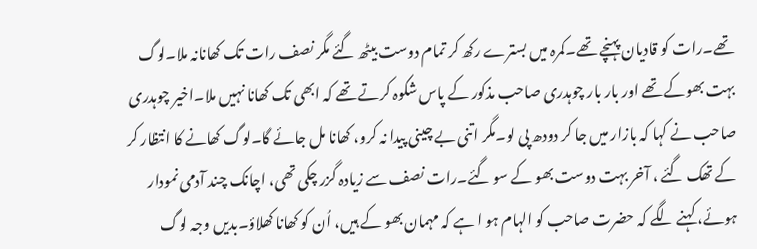تھے۔رات کو قادیان پہنچے تھے۔کمرہ میں بسترے رکھ کر تمام دوست بیٹھ گئے مگر نصف رات تک کھانانہ ملا۔لوگ بہت بھوکے تھے اور بار بار چوہدری صاحب مذکور کے پاس شکوہ کرتے تھے کہ ابھی تک کھانا نہیں ملا۔اخیر چوہدری صاحب نے کہا کہ بازار میں جا کر دودھ پی لو۔مگر اتنی بے چینی پیدا نہ کرو، کھانا مل جائے گا۔لوگ کھانے کا انتظار کر کے تھک گئے ، آخر بہت دوست بھو کے سو گئے۔رات نصف سے زیادہ گزر چکی تھی، اچانک چند آدمی نمودار ہوئے، کہنے لگے کہ حضرت صاحب کو الہام ہو ا ہے کہ مہمان بھو کے ہیں، اُن کو کھانا کھلاؤ۔بدیں وجہ لوگ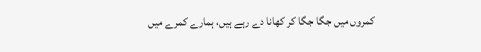کمروں میں جگا جگا کر کھانا دے رہے ہیں، ہمارے کمرے میں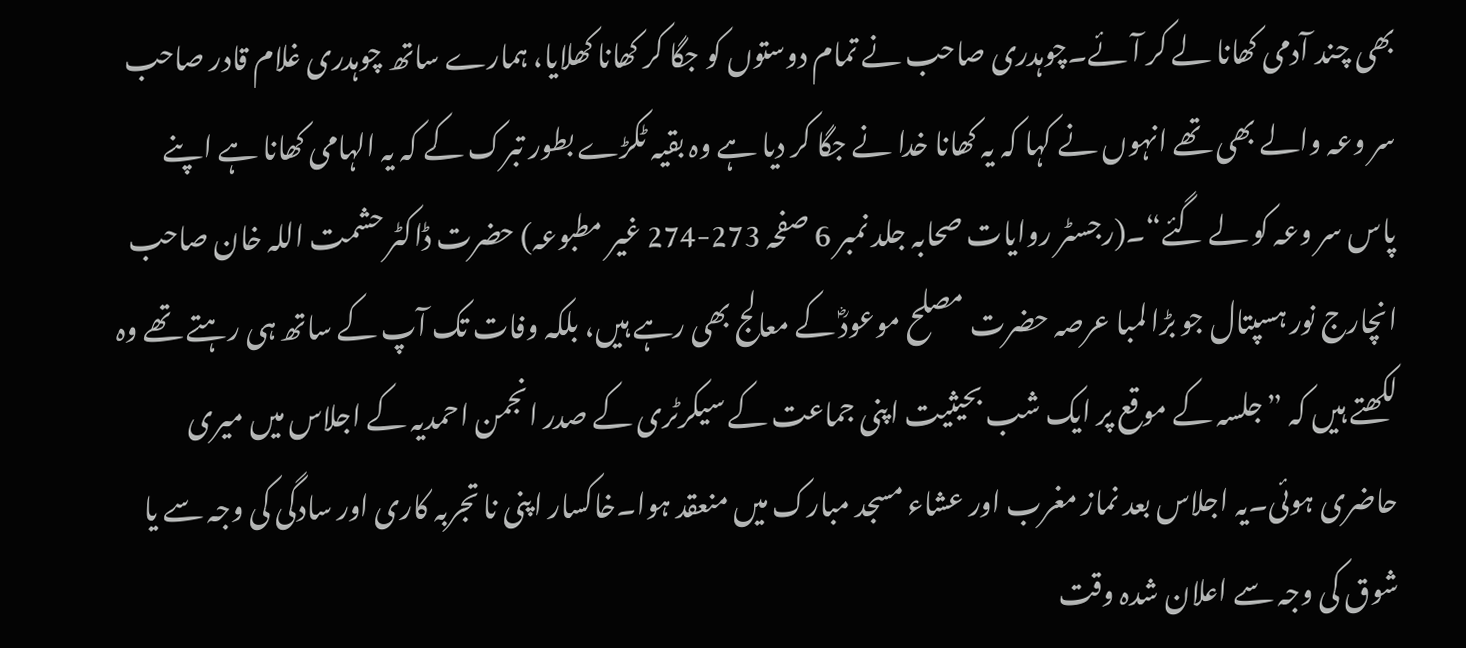بھی چند آدمی کھانا لے کر آئے۔چوہدری صاحب نے تمام دوستوں کو جگا کر کھانا کھلایا، ہمارے ساتھ چوہدری غلام قادر صاحب سر وعہ والے بھی تھے انہوں نے کہا کہ یہ کھانا خدا نے جگا کر دیا ہے وہ بقیہ ٹکڑے بطور تبرک کے کہ یہ الہامی کھانا ہے اپنے پاس سر وعہ کو لے گئے“۔(رجسٹر روایات صحابہ جلد نمبر 6 صفحہ 273-274 غیر مطبوعہ) حضرت ڈاکٹر حشمت اللہ خان صاحب انچارج نور ہسپتال جو بڑا لمبا عرصہ حضرت مصلح موعودؓ کے معالج بھی رہے ہیں، بلکہ وفات تک آپ کے ساتھ ہی رہتے تھے وہ لکھتے ہیں کہ ”جلسہ کے موقع پر ایک شب بحیثیت اپنی جماعت کے سیکرٹری کے صدر انجمن احمدیہ کے اجلاس میں میری حاضری ہوئی۔یہ اجلاس بعد نماز مغرب اور عشاء مسجد مبارک میں منعقد ہوا۔خاکسار اپنی نا تجربہ کاری اور سادگی کی وجہ سے یا شوق کی وجہ سے اعلان شدہ وقت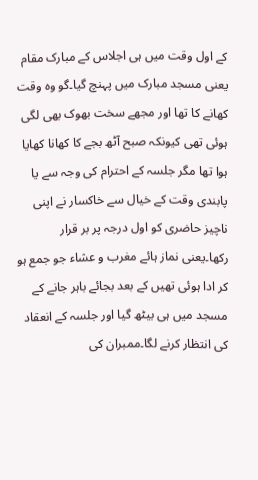کے اول وقت میں ہی اجلاس کے مبارک مقام یعنی مسجد مبارک میں پہنچ گیا۔گو وہ وقت کھانے کا تھا اور مجھے سخت بھوک بھی لگی ہوئی تھی کیونکہ صبح آٹھ بجے کا کھانا کھایا ہوا تھا مگر جلسہ کے احترام کی وجہ سے یا پابندی وقت کے خیال سے خاکسار نے اپنی ناچیز حاضری کو اول درجہ پر بر قرار رکھا۔یعنی نماز ہائے مغرب و عشاء جو جمع ہو کر ادا ہوئی تھیں کے بعد بجائے باہر جانے کے مسجد میں ہی بیٹھ گیا اور جلسہ کے انعقاد کی انتظار کرنے لگا۔ممبران کی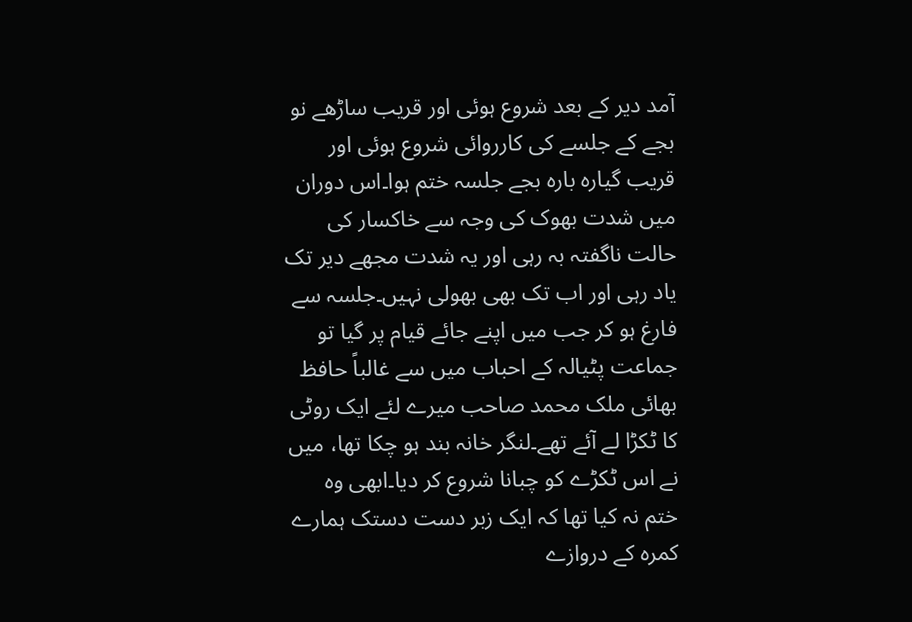آمد دیر کے بعد شروع ہوئی اور قریب ساڑھے نو بجے کے جلسے کی کارروائی شروع ہوئی اور قریب گیارہ بارہ بجے جلسہ ختم ہوا۔اس دوران میں شدت بھوک کی وجہ سے خاکسار کی حالت ناگفتہ بہ رہی اور یہ شدت مجھے دیر تک یاد رہی اور اب تک بھی بھولی نہیں۔جلسہ سے فارغ ہو کر جب میں اپنے جائے قیام پر گیا تو جماعت پٹیالہ کے احباب میں سے غالباً حافظ بھائی ملک محمد صاحب میرے لئے ایک روٹی کا ٹکڑا لے آئے تھے۔لنگر خانہ بند ہو چکا تھا، میں نے اس ٹکڑے کو چبانا شروع کر دیا۔ابھی وہ ختم نہ کیا تھا کہ ایک زبر دست دستک ہمارے کمرہ کے دروازے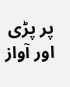پر پڑی اور آواز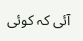آئی کہ کوئی